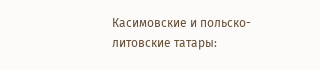Касимовские и польско-литовские татары: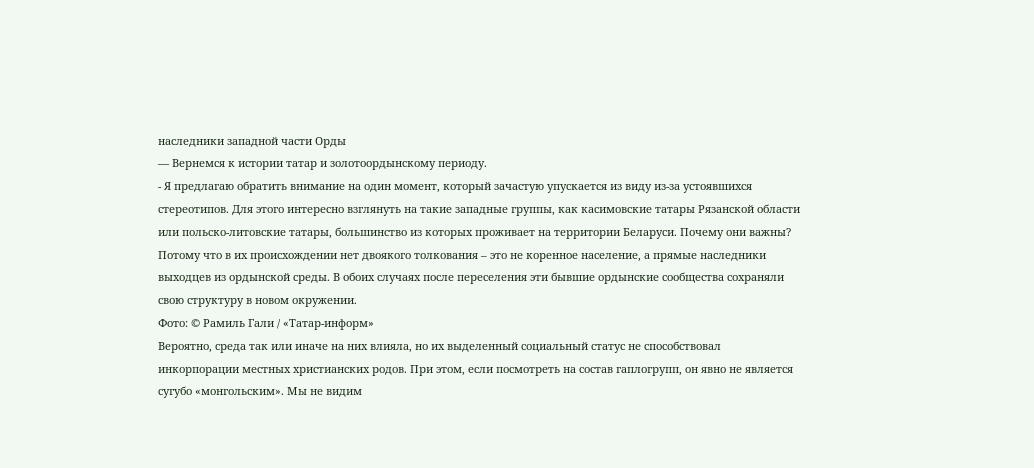наследники западной части Орды
— Вернемся к истории татар и золотоордынскому периоду.
- Я предлагаю обратить внимание на один момент, который зачастую упускается из виду из-за устоявшихся стереотипов. Для этого интересно взглянуть на такие западные группы, как касимовские татары Рязанской области или польско-литовские татары, большинство из которых проживает на территории Беларуси. Почему они важны? Потому что в их происхождении нет двоякого толкования – это не коренное население, а прямые наследники выходцев из ордынской среды. В обоих случаях после переселения эти бывшие ордынские сообщества сохраняли свою структуру в новом окружении.
Фото: © Рамиль Гали / «Татар-информ»
Вероятно, среда так или иначе на них влияла, но их выделенный социальный статус не способствовал инкорпорации местных христианских родов. При этом, если посмотреть на состав гаплогрупп, он явно не является сугубо «монгольским». Мы не видим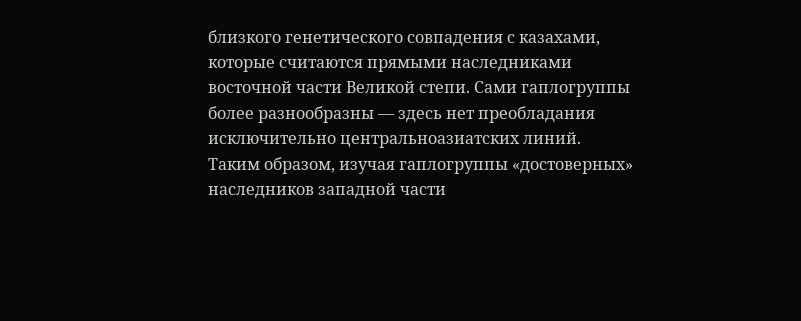близкого генетического совпадения с казахами, которые считаются прямыми наследниками восточной части Великой степи. Сами гаплогруппы более разнообразны — здесь нет преобладания исключительно центральноазиатских линий.
Таким образом, изучая гаплогруппы «достоверных» наследников западной части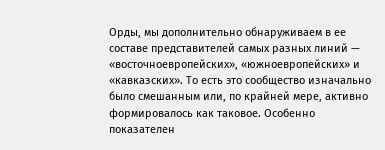Орды, мы дополнительно обнаруживаем в ее составе представителей самых разных линий — «восточноевропейских», «южноевропейских» и «кавказских». То есть это сообщество изначально было смешанным или, по крайней мере, активно формировалось как таковое. Особенно показателен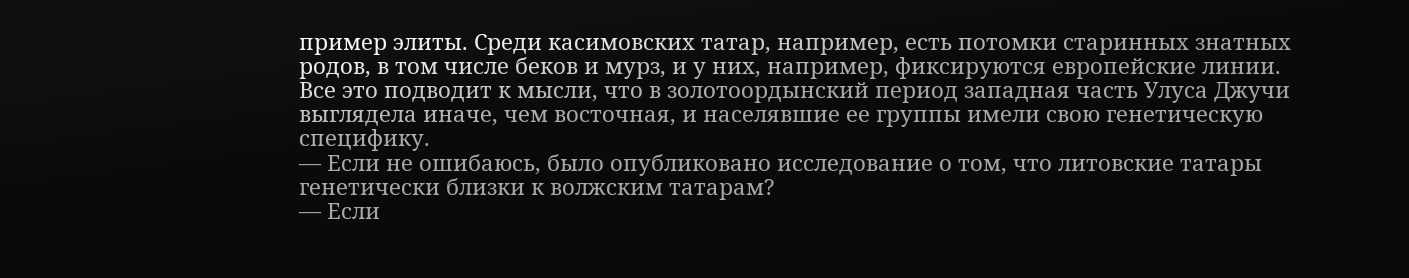пример элиты. Среди касимовских татар, например, есть потомки старинных знатных родов, в том числе беков и мурз, и у них, например, фиксируются европейские линии.
Все это подводит к мысли, что в золотоордынский период западная часть Улуса Джучи выглядела иначе, чем восточная, и населявшие ее группы имели свою генетическую специфику.
— Если не ошибаюсь, было опубликовано исследование о том, что литовские татары генетически близки к волжским татарам?
— Если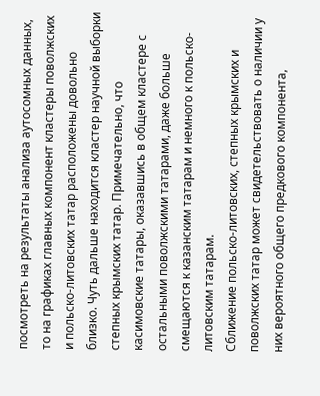посмотреть на результаты анализа аутосомных данных, то на графиках главных компонент кластеры поволжских и польско-литовских татар расположены довольно близко. Чуть дальше находится кластер научной выборки степных крымских татар. Примечательно, что касимовские татары, оказавшись в общем кластере с остальными поволжскими татарами, даже больше смещаются к казанским татарам и немного к польско-литовским татарам.
Сближение польско-литовских, степных крымских и поволжских татар может свидетельствовать о наличии у них вероятного общего предкового компонента,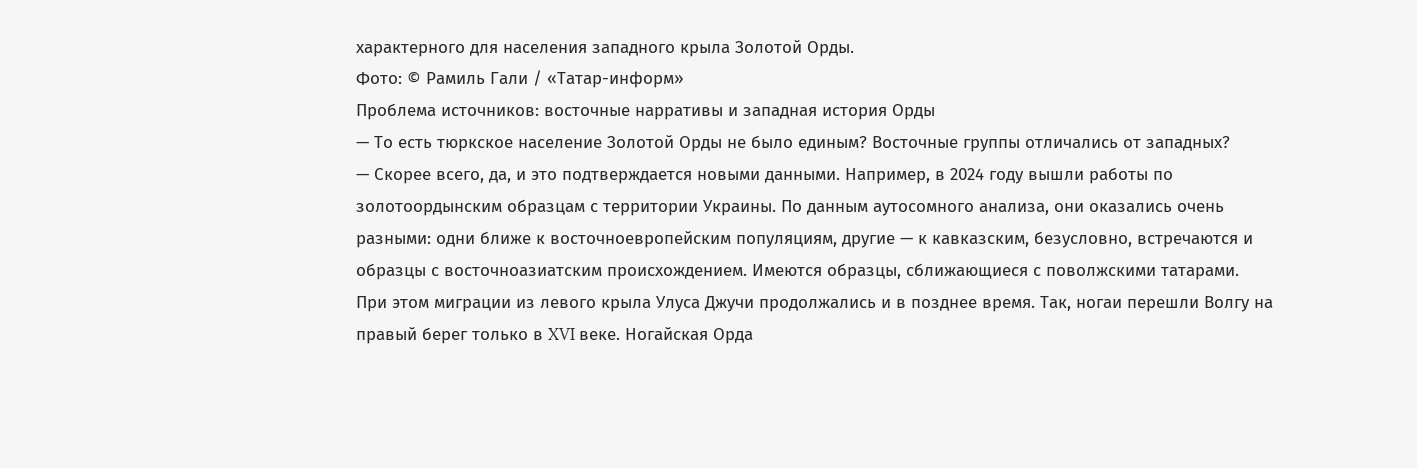характерного для населения западного крыла Золотой Орды.
Фото: © Рамиль Гали / «Татар-информ»
Проблема источников: восточные нарративы и западная история Орды
— То есть тюркское население Золотой Орды не было единым? Восточные группы отличались от западных?
— Скорее всего, да, и это подтверждается новыми данными. Например, в 2024 году вышли работы по золотоордынским образцам с территории Украины. По данным аутосомного анализа, они оказались очень разными: одни ближе к восточноевропейским популяциям, другие — к кавказским, безусловно, встречаются и образцы с восточноазиатским происхождением. Имеются образцы, сближающиеся с поволжскими татарами.
При этом миграции из левого крыла Улуса Джучи продолжались и в позднее время. Так, ногаи перешли Волгу на правый берег только в XVI веке. Ногайская Орда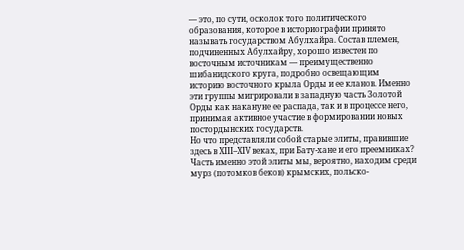— это, по сути, осколок того политического образования, которое в историографии принято называть государством Абулхайра. Состав племен, подчиненных Абулхайру, хорошо известен по восточным источникам — преимущественно шибанидского круга, подробно освещающим историю восточного крыла Орды и ее кланов. Именно эти группы мигрировали в западную часть Золотой Орды как накануне ее распада, так и в процессе него, принимая активное участие в формировании новых постордынских государств.
Но что представляли собой старые элиты, правившие здесь в XIII–XIV веках, при Бату-хане и его преемниках? Часть именно этой элиты мы, вероятно, находим среди мурз (потомков беков) крымских, польско-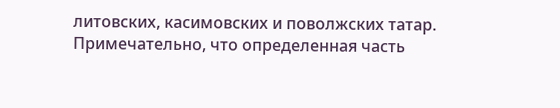литовских, касимовских и поволжских татар. Примечательно, что определенная часть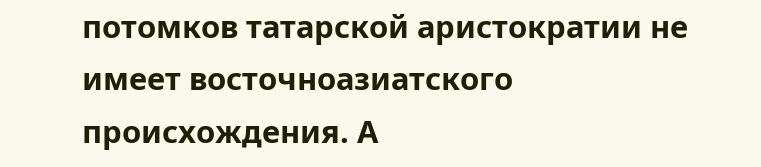потомков татарской аристократии не имеет восточноазиатского происхождения. А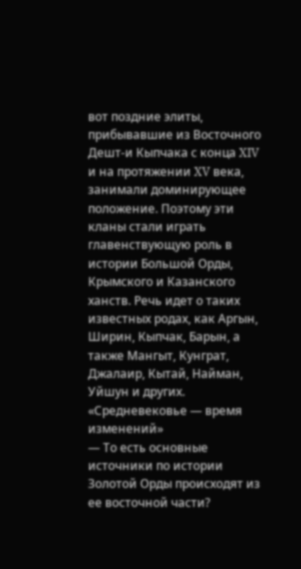вот поздние элиты, прибывавшие из Восточного Дешт-и Кыпчака с конца XIV и на протяжении XV века, занимали доминирующее положение. Поэтому эти кланы стали играть главенствующую роль в истории Большой Орды, Крымского и Казанского ханств. Речь идет о таких известных родах, как Аргын, Ширин, Кыпчак, Барын, а также Мангыт, Кунграт, Джалаир, Кытай, Найман, Уйшун и других.
«Средневековье — время изменений»
— То есть основные источники по истории Золотой Орды происходят из ее восточной части?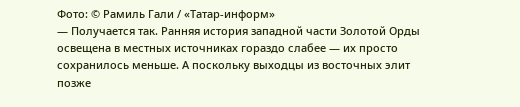Фото: © Рамиль Гали / «Татар-информ»
— Получается так. Ранняя история западной части Золотой Орды освещена в местных источниках гораздо слабее — их просто сохранилось меньше. А поскольку выходцы из восточных элит позже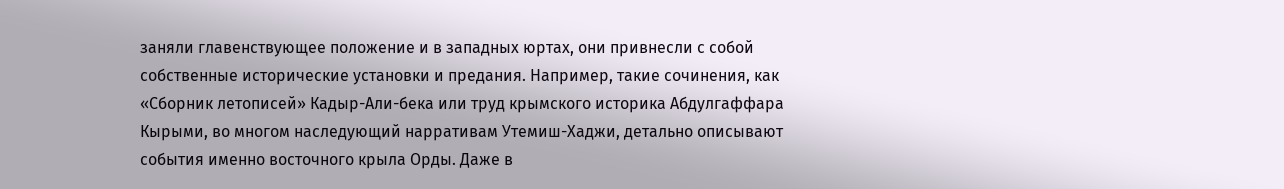заняли главенствующее положение и в западных юртах, они привнесли с собой собственные исторические установки и предания. Например, такие сочинения, как «Сборник летописей» Кадыр-Али-бека или труд крымского историка Абдулгаффара Кырыми, во многом наследующий нарративам Утемиш-Хаджи, детально описывают события именно восточного крыла Орды. Даже в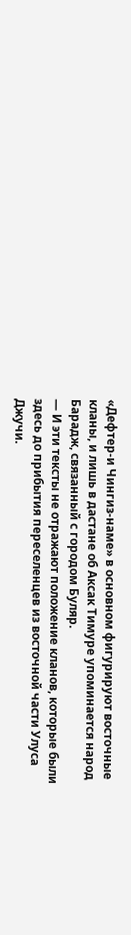«Дефтер-и Чингиз-наме» в основном фигурируют восточные кланы, и лишь в дастане об Аксак Тимуре упоминается народ Барадж, связанный с городом Буляр.
— И эти тексты не отражают положение кланов, которые были здесь до прибытия переселенцев из восточной части Улуса Джучи.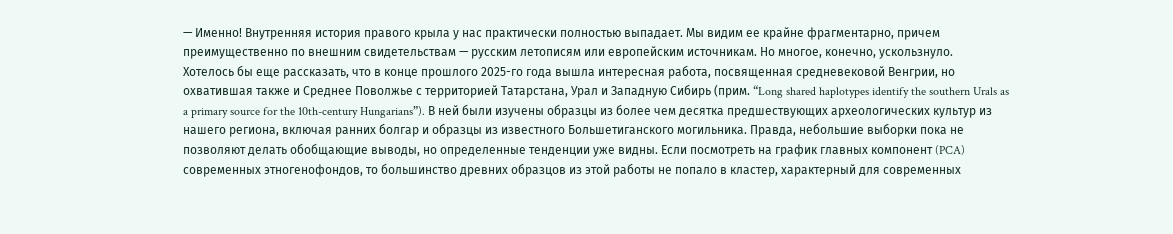— Именно! Внутренняя история правого крыла у нас практически полностью выпадает. Мы видим ее крайне фрагментарно, причем преимущественно по внешним свидетельствам — русским летописям или европейским источникам. Но многое, конечно, ускользнуло.
Хотелось бы еще рассказать, что в конце прошлого 2025-го года вышла интересная работа, посвященная средневековой Венгрии, но охватившая также и Среднее Поволжье с территорией Татарстана, Урал и Западную Сибирь (прим. “Long shared haplotypes identify the southern Urals as a primary source for the 10th-century Hungarians”). В ней были изучены образцы из более чем десятка предшествующих археологических культур из нашего региона, включая ранних болгар и образцы из известного Большетиганского могильника. Правда, небольшие выборки пока не позволяют делать обобщающие выводы, но определенные тенденции уже видны. Если посмотреть на график главных компонент (PCA) современных этногенофондов, то большинство древних образцов из этой работы не попало в кластер, характерный для современных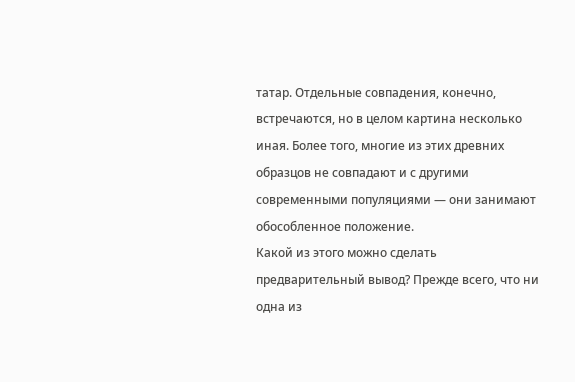татар. Отдельные совпадения, конечно, встречаются, но в целом картина несколько иная. Более того, многие из этих древних образцов не совпадают и с другими современными популяциями — они занимают обособленное положение.
Какой из этого можно сделать предварительный вывод? Прежде всего, что ни одна из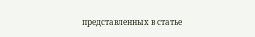представленных в статье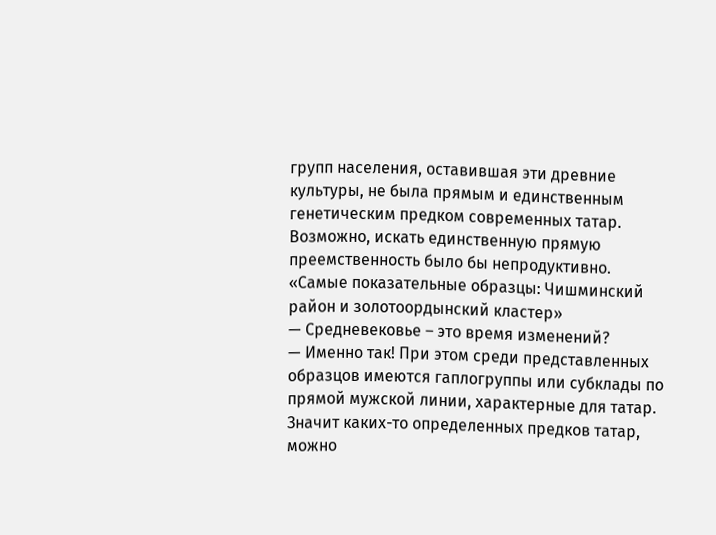групп населения, оставившая эти древние культуры, не была прямым и единственным генетическим предком современных татар. Возможно, искать единственную прямую преемственность было бы непродуктивно.
«Самые показательные образцы: Чишминский район и золотоордынский кластер»
— Средневековье – это время изменений?
— Именно так! При этом среди представленных образцов имеются гаплогруппы или субклады по прямой мужской линии, характерные для татар. Значит каких-то определенных предков татар, можно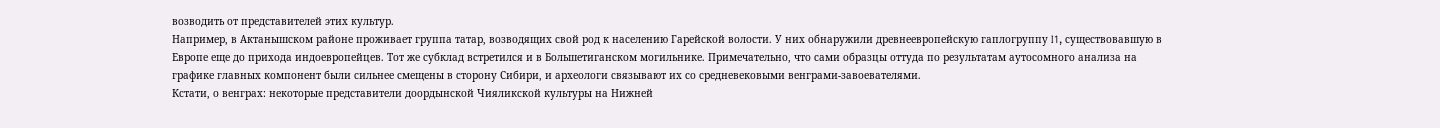возводить от представителей этих культур.
Например, в Актанышском районе проживает группа татар, возводящих свой род к населению Гарейской волости. У них обнаружили древнеевропейскую гаплогруппу I1, существовавшую в Европе еще до прихода индоевропейцев. Тот же субклад встретился и в Большетиганском могильнике. Примечательно, что сами образцы оттуда по результатам аутосомного анализа на графике главных компонент были сильнее смещены в сторону Сибири, и археологи связывают их со средневековыми венграми-завоевателями.
Кстати, о венграх: некоторые представители доордынской Чияликской культуры на Нижней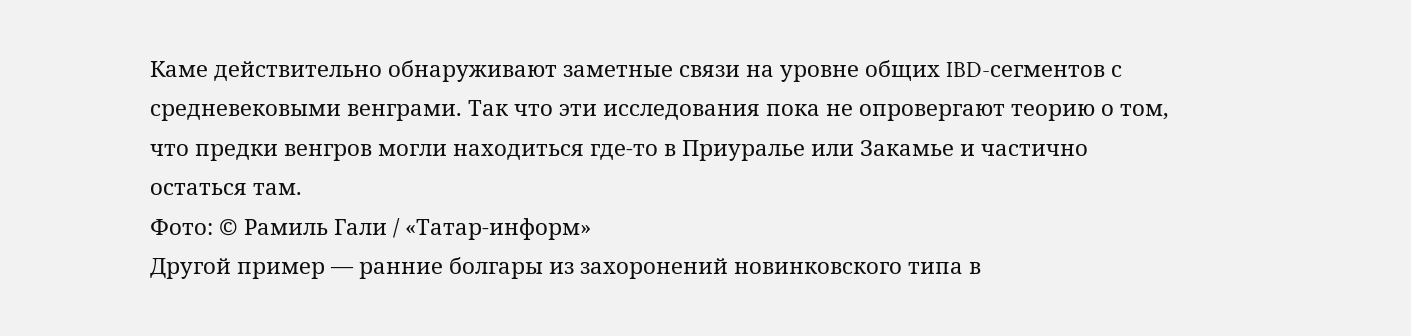Каме действительно обнаруживают заметные связи на уровне общих IBD-сегментов с средневековыми венграми. Так что эти исследования пока не опровергают теорию о том, что предки венгров могли находиться где-то в Приуралье или Закамье и частично остаться там.
Фото: © Рамиль Гали / «Татар-информ»
Другой пример — ранние болгары из захоронений новинковского типа в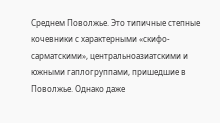Среднем Поволжье. Это типичные степные кочевники с характерными «скифо-сарматскими», центральноазиатскими и южными гаплогруппами, пришедшие в Поволжье. Однако даже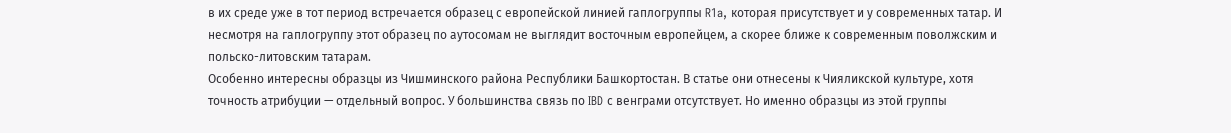в их среде уже в тот период встречается образец с европейской линией гаплогруппы R1a, которая присутствует и у современных татар. И несмотря на гаплогруппу этот образец по аутосомам не выглядит восточным европейцем, а скорее ближе к современным поволжским и польско-литовским татарам.
Особенно интересны образцы из Чишминского района Республики Башкортостан. В статье они отнесены к Чияликской культуре, хотя точность атрибуции — отдельный вопрос. У большинства связь по IBD с венграми отсутствует. Но именно образцы из этой группы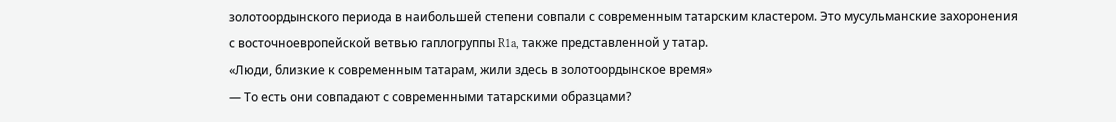золотоордынского периода в наибольшей степени совпали с современным татарским кластером. Это мусульманские захоронения с восточноевропейской ветвью гаплогруппы R1a, также представленной у татар.
«Люди, близкие к современным татарам, жили здесь в золотоордынское время»
— То есть они совпадают с современными татарскими образцами?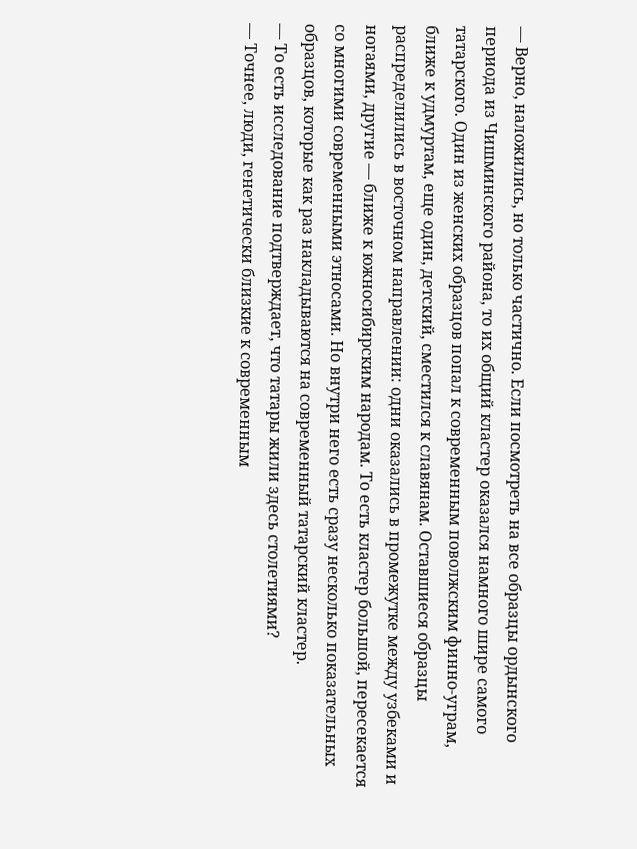— Верно, наложились, но только частично. Если посмотреть на все образцы ордынского периода из Чишминского района, то их общий кластер оказался намного шире самого татарского. Один из женских образцов попал к современным поволжским финно-уграм, ближе к удмуртам, еще один, детский, сместился к славянам. Оставшиеся образцы распределились в восточном направлении: одни оказались в промежутке между узбеками и ногаями, другие — ближе к южносибирским народам. То есть кластер большой, пересекается со многими современными этносами. Но внутри него есть сразу несколько показательных образцов, которые как раз накладываются на современный татарский кластер.
— То есть исследование подтверждает, что татары жили здесь столетиями?
— Точнее, люди, генетически близкие к современным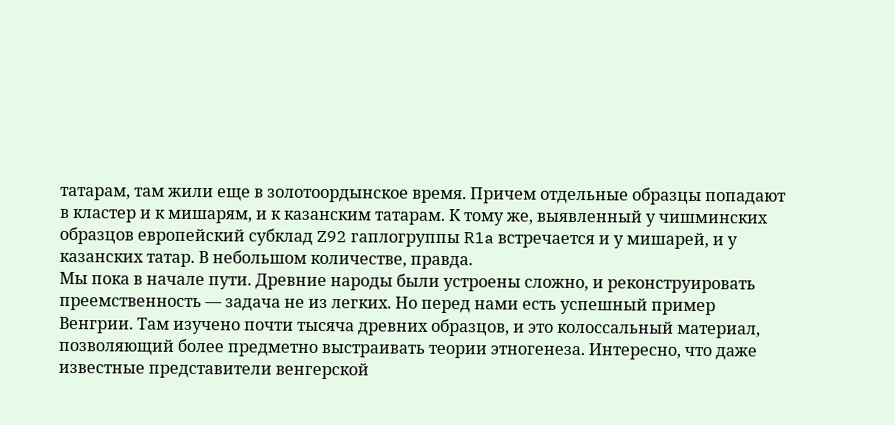татарам, там жили еще в золотоордынское время. Причем отдельные образцы попадают в кластер и к мишарям, и к казанским татарам. К тому же, выявленный у чишминских образцов европейский субклад Z92 гаплогруппы R1a встречается и у мишарей, и у казанских татар. В небольшом количестве, правда.
Мы пока в начале пути. Древние народы были устроены сложно, и реконструировать преемственность — задача не из легких. Но перед нами есть успешный пример Венгрии. Там изучено почти тысяча древних образцов, и это колоссальный материал, позволяющий более предметно выстраивать теории этногенеза. Интересно, что даже известные представители венгерской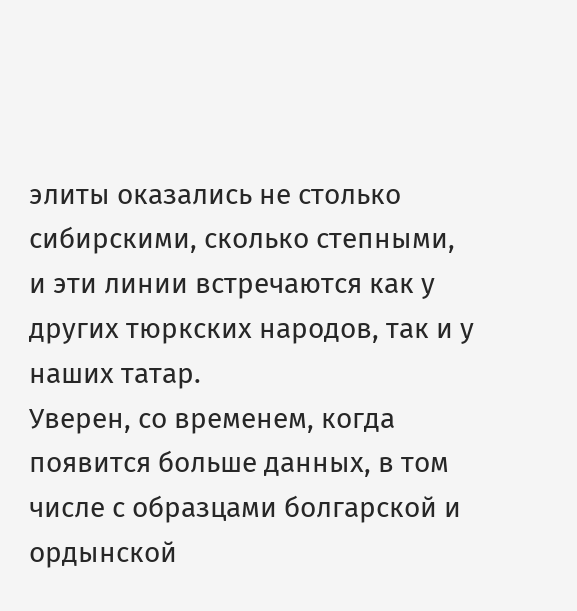элиты оказались не столько сибирскими, сколько степными, и эти линии встречаются как у других тюркских народов, так и у наших татар.
Уверен, со временем, когда появится больше данных, в том числе с образцами болгарской и ордынской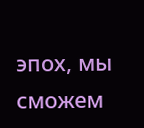эпох, мы сможем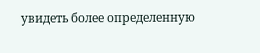увидеть более определенную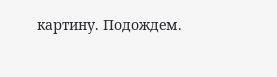картину. Подождем.